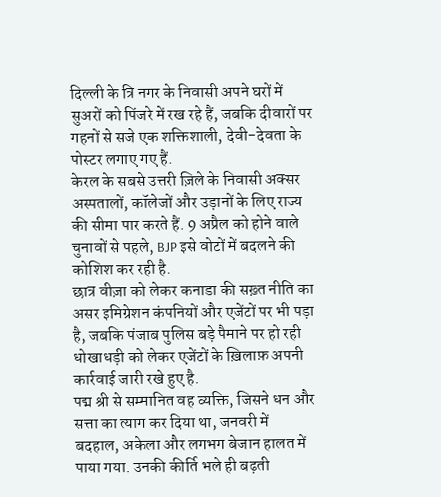दिल्ली के त्रि नगर के निवासी अपने घरों में सुअरों को पिंजरे में रख रहे हैं, जबकि दीवारों पर गहनों से सजे एक शक्तिशाली, देवी-देवता के पोस्टर लगाए गए हैं.
केरल के सबसे उत्तरी ज़िले के निवासी अक्सर अस्पतालों, कॉलेजों और उड़ानों के लिए राज्य की सीमा पार करते हैं. 9 अप्रैल को होने वाले चुनावों से पहले, BJP इसे वोटों में बदलने की कोशिश कर रही है.
छात्र वीज़ा को लेकर कनाडा की सख़्त नीति का असर इमिग्रेशन कंपनियों और एजेंटों पर भी पड़ा है, जबकि पंजाब पुलिस बड़े पैमाने पर हो रही धोखाधड़ी को लेकर एजेंटों के ख़िलाफ़ अपनी कार्रवाई जारी रखे हुए है.
पद्म श्री से सम्मानित वह व्यक्ति, जिसने धन और सत्ता का त्याग कर दिया था, जनवरी में बदहाल, अकेला और लगभग बेजान हालत में पाया गया. उनकी कीर्ति भले ही बढ़ती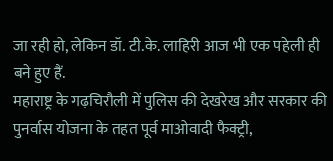जा रही हो, लेकिन डॉ. टी.के. लाहिरी आज भी एक पहेली ही बने हुए हैं.
महाराष्ट्र के गढ़चिरौली में पुलिस की देखरेख और सरकार की पुनर्वास योजना के तहत पूर्व माओवादी फैक्ट्री,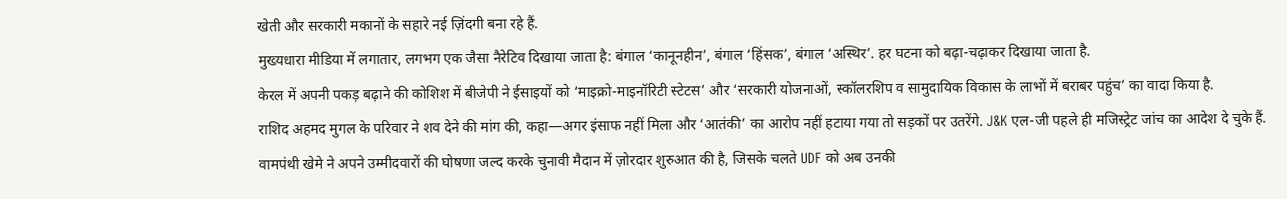खेती और सरकारी मकानों के सहारे नई ज़िंदगी बना रहे हैं.
मुख्यधारा मीडिया में लगातार, लगभग एक जैसा नैरेटिव दिखाया जाता है: बंगाल ‘कानूनहीन’, बंगाल ‘हिंसक’, बंगाल ‘अस्थिर’. हर घटना को बढ़ा-चढ़ाकर दिखाया जाता है.
केरल में अपनी पकड़ बढ़ाने की कोशिश में बीजेपी ने ईसाइयों को ‘माइक्रो-माइनॉरिटी स्टेटस’ और ‘सरकारी योजनाओं, स्कॉलरशिप व सामुदायिक विकास के लाभों में बराबर पहुंच’ का वादा किया है.
राशिद अहमद मुगल के परिवार ने शव देने की मांग की, कहा—अगर इंसाफ नहीं मिला और ‘आतंकी’ का आरोप नहीं हटाया गया तो सड़कों पर उतरेंगे. J&K एल-जी पहले ही मजिस्ट्रेट जांच का आदेश दे चुके हैं.
वामपंथी खेमे ने अपने उम्मीदवारों की घोषणा जल्द करके चुनावी मैदान में ज़ोरदार शुरुआत की है, जिसके चलते UDF को अब उनकी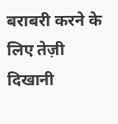बराबरी करने के लिए तेज़ी दिखानी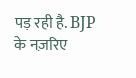पड़ रही है. BJP के नज़रिए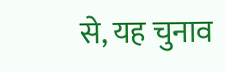से, यह चुनाव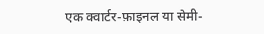एक क्वार्टर-फ़ाइनल या सेमी-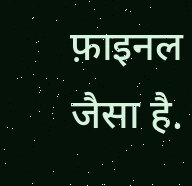फ़ाइनल जैसा है.